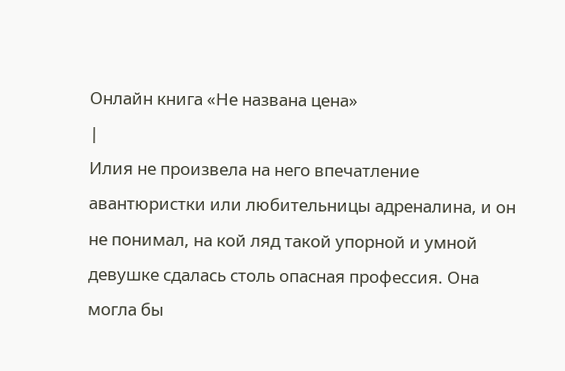Онлайн книга «Не названа цена»
|
Илия не произвела на него впечатление авантюристки или любительницы адреналина, и он не понимал, на кой ляд такой упорной и умной девушке сдалась столь опасная профессия. Она могла бы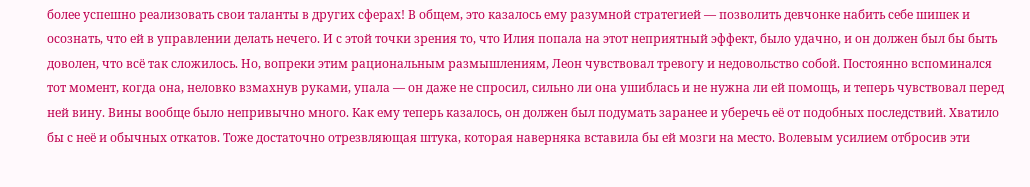более успешно реализовать свои таланты в других сферах! В общем, это казалось ему разумной стратегией — позволить девчонке набить себе шишек и осознать, что ей в управлении делать нечего. И с этой точки зрения то, что Илия попала на этот неприятный эффект, было удачно, и он должен был бы быть доволен, что всё так сложилось. Но, вопреки этим рациональным размышлениям, Леон чувствовал тревогу и недовольство собой. Постоянно вспоминался тот момент, когда она, неловко взмахнув руками, упала — он даже не спросил, сильно ли она ушиблась и не нужна ли ей помощь, и теперь чувствовал перед ней вину. Вины вообще было непривычно много. Как ему теперь казалось, он должен был подумать заранее и уберечь её от подобных последствий. Хватило бы с неё и обычных откатов. Тоже достаточно отрезвляющая штука, которая наверняка вставила бы ей мозги на место. Волевым усилием отбросив эти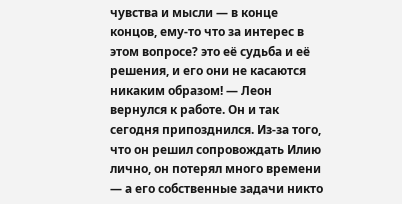чувства и мысли — в конце концов, ему-то что за интерес в этом вопросе? это её судьба и её решения, и его они не касаются никаким образом! — Леон вернулся к работе. Он и так сегодня припозднился. Из-за того, что он решил сопровождать Илию лично, он потерял много времени — а его собственные задачи никто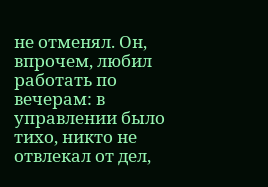не отменял. Он, впрочем, любил работать по вечерам: в управлении было тихо, никто не отвлекал от дел,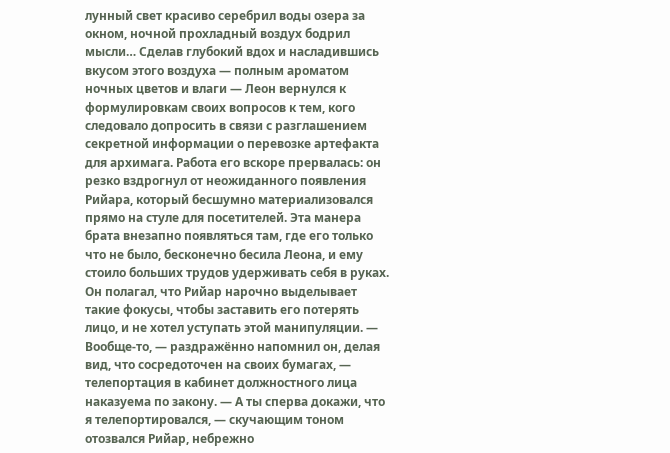лунный свет красиво серебрил воды озера за окном, ночной прохладный воздух бодрил мысли… Сделав глубокий вдох и насладившись вкусом этого воздуха — полным ароматом ночных цветов и влаги — Леон вернулся к формулировкам своих вопросов к тем, кого следовало допросить в связи с разглашением секретной информации о перевозке артефакта для архимага. Работа его вскоре прервалась: он резко вздрогнул от неожиданного появления Рийара, который бесшумно материализовался прямо на стуле для посетителей. Эта манера брата внезапно появляться там, где его только что не было, бесконечно бесила Леона, и ему стоило больших трудов удерживать себя в руках. Он полагал, что Рийар нарочно выделывает такие фокусы, чтобы заставить его потерять лицо, и не хотел уступать этой манипуляции. — Вообще-то, — раздражённо напомнил он, делая вид, что сосредоточен на своих бумагах, — телепортация в кабинет должностного лица наказуема по закону. — А ты сперва докажи, что я телепортировался, — скучающим тоном отозвался Рийар, небрежно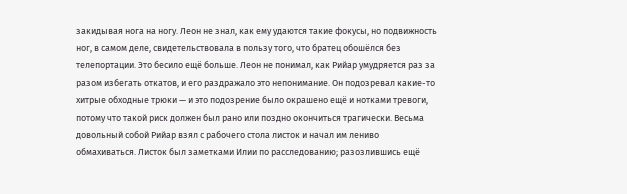закидывая нога на ногу. Леон не знал, как ему удаются такие фокусы, но подвижность ног, в самом деле, свидетельствовала в пользу того, что братец обошёлся без телепортации. Это бесило ещё больше. Леон не понимал, как Рийар умудряется раз за разом избегать откатов, и его раздражало это непонимание. Он подозревал какие-то хитрые обходные трюки — и это подозрение было окрашено ещё и нотками тревоги, потому что такой риск должен был рано или поздно окончиться трагически. Весьма довольный собой Рийар взял с рабочего стола листок и начал им лениво обмахиваться. Листок был заметками Илии по расследованию; разозлившись ещё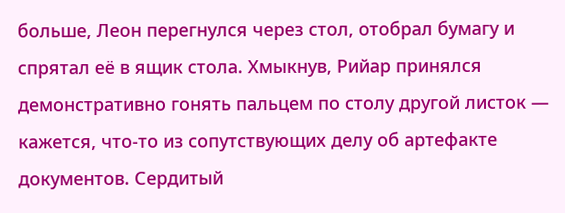больше, Леон перегнулся через стол, отобрал бумагу и спрятал её в ящик стола. Хмыкнув, Рийар принялся демонстративно гонять пальцем по столу другой листок — кажется, что-то из сопутствующих делу об артефакте документов. Сердитый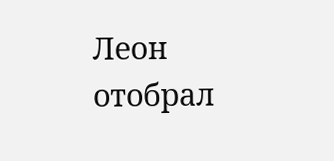Леон отобрал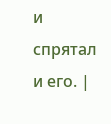и спрятал и его. |